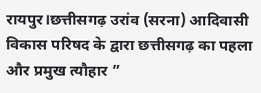रायपुर।छत्तीसगढ़ उरांव (सरना) आदिवासी विकास परिषद के द्वारा छत्तीसगढ़ का पहला और प्रमुख त्यौहार ”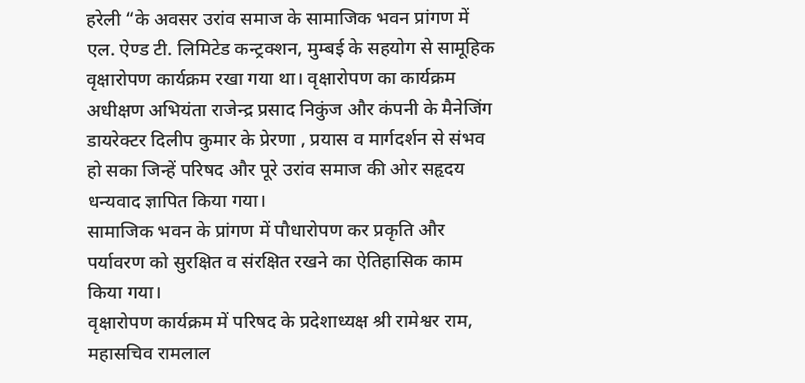हरेली “के अवसर उरांव समाज के सामाजिक भवन प्रांगण में एल. ऐण्ड टी. लिमिटेड कन्ट्रक्शन, मुम्बई के सहयोग से सामूहिक वृक्षारोपण कार्यक्रम रखा गया था। वृक्षारोपण का कार्यक्रम अधीक्षण अभियंता राजेन्द्र प्रसाद निकुंज और कंपनी के मैनेजिंग डायरेक्टर दिलीप कुमार के प्रेरणा , प्रयास व मार्गदर्शन से संभव हो सका जिन्हें परिषद और पूरे उरांव समाज की ओर सहृदय धन्यवाद ज्ञापित किया गया।
सामाजिक भवन के प्रांगण में पौधारोपण कर प्रकृति और पर्यावरण को सुरक्षित व संरक्षित रखने का ऐतिहासिक काम किया गया।
वृक्षारोपण कार्यक्रम में परिषद के प्रदेशाध्यक्ष श्री रामेश्वर राम, महासचिव रामलाल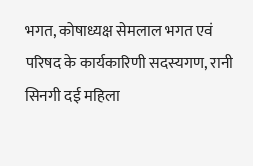भगत, कोषाध्यक्ष सेमलाल भगत एवं परिषद के कार्यकारिणी सदस्यगण, रानी सिनगी दई महिला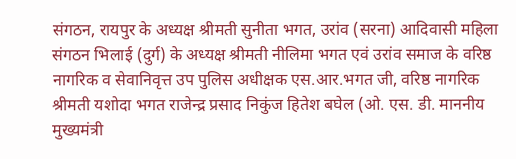संगठन, रायपुर के अध्यक्ष श्रीमती सुनीता भगत, उरांव (सरना) आदिवासी महिला संगठन भिलाई (दुर्ग) के अध्यक्ष श्रीमती नीलिमा भगत एवं उरांव समाज के वरिष्ठ नागरिक व सेवानिवृत्त उप पुलिस अधीक्षक एस.आर.भगत जी, वरिष्ठ नागरिक श्रीमती यशोदा भगत राजेन्द्र प्रसाद निकुंज हितेश बघेल (ओ. एस. डी. माननीय मुख्यमंत्री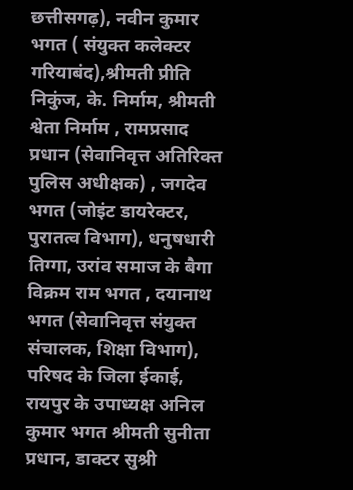छत्तीसगढ़), नवीन कुमार भगत ( संयुक्त कलेक्टर गरियाबंद),श्रीमती प्रीति निकुंज, के. निर्माम, श्रीमती श्वेता निर्माम , रामप्रसाद प्रधान (सेवानिवृत्त अतिरिक्त पुलिस अधीक्षक) , जगदेव भगत (जोइंट डायरेक्टर, पुरातत्व विभाग), धनुषधारी तिग्गा, उरांव समाज के बैगा विक्रम राम भगत , दयानाथ भगत (सेवानिवृत्त संयुक्त संचालक, शिक्षा विभाग), परिषद के जिला ईकाई, रायपुर के उपाध्यक्ष अनिल कुमार भगत श्रीमती सुनीता प्रधान, डाक्टर सुश्री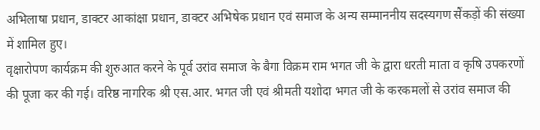अभिलाषा प्रधान, डाक्टर आकांक्षा प्रधान, डाक्टर अभिषेक प्रधान एवं समाज के अन्य सम्माननीय सदस्यगण सैंकड़ों की संख्या में शामिल हुए।
वृक्षारोपण कार्यक्रम की शुरुआत करने के पूर्व उरांव समाज के बैगा विक्रम राम भगत जी के द्वारा धरती माता व कृषि उपकरणों की पूजा कर की गई। वरिष्ठ नागरिक श्री एस.आर. भगत जी एवं श्रीमती यशोदा भगत जी के करकमलों से उरांव समाज की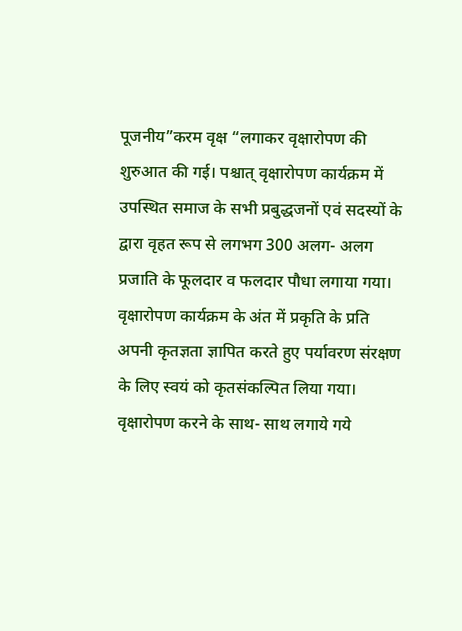पूजनीय”करम वृक्ष “लगाकर वृक्षारोपण की शुरुआत की गई। पश्चात् वृक्षारोपण कार्यक्रम में उपस्थित समाज के सभी प्रबुद्धजनों एवं सदस्यों के द्वारा वृहत रूप से लगभग 300 अलग- अलग प्रजाति के फूलदार व फलदार पौधा लगाया गया।
वृक्षारोपण कार्यक्रम के अंत में प्रकृति के प्रति अपनी कृतज्ञता ज्ञापित करते हुए पर्यावरण संरक्षण के लिए स्वयं को कृतसंकल्पित लिया गया। वृक्षारोपण करने के साथ- साथ लगाये गये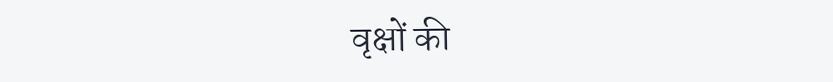वृक्षों की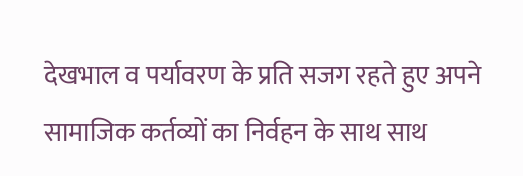देखभाल व पर्यावरण के प्रति सजग रहते हुए अपने सामाजिक कर्तव्यों का निर्वहन के साथ साथ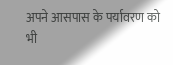अपने आसपास के पर्यावरण को भी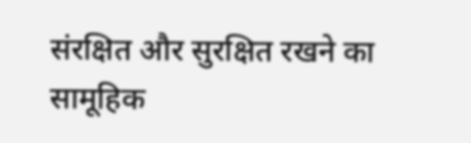संरक्षित और सुरक्षित रखने का सामूहिक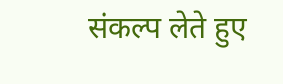संकल्प लेते हुए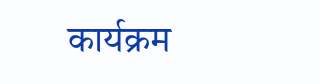कार्यक्रम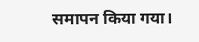समापन किया गया।